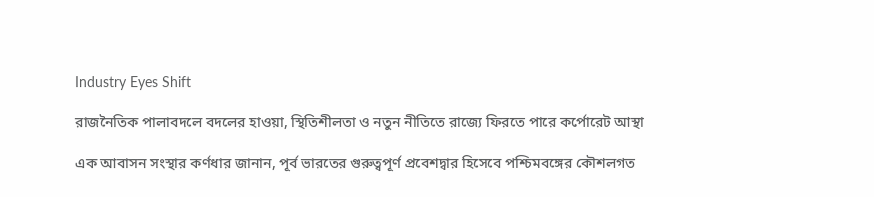Industry Eyes Shift

রাজনৈতিক পালাবদলে বদলের হাওয়া, স্থিতিশীলতা ও নতুন নীতিতে রাজ্যে ফিরতে পারে কর্পোরেট আস্থা

এক আবাসন সংস্থার কর্ণধার জানান, পূর্ব ভারতের গুরুত্বপূর্ণ প্রবেশদ্বার হিসেবে পশ্চিমবঙ্গের কৌশলগত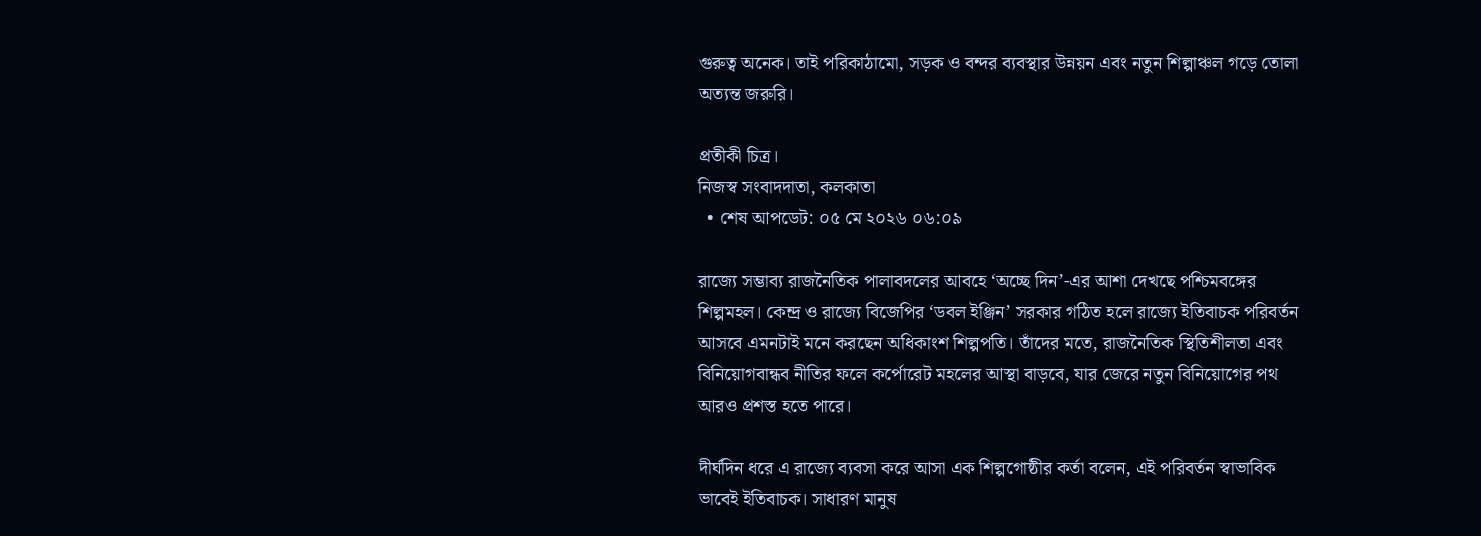গুরুত্ব অনেক। তাই পরিকাঠামো, সড়ক ও বন্দর ব্যবস্থার উন্নয়ন এবং নতুন শিল্পাঞ্চল গড়ে তোলা অত্যন্ত জরুরি।

প্রতীকী চিত্র।
নিজস্ব সংবাদদাতা, কলকাতা
  • শেষ আপডেট: ০৫ মে ২০২৬ ০৬:০৯

রাজ্যে সম্ভাব্য রাজনৈতিক পালাবদলের আবহে ‘অচ্ছে দিন’-এর আশা দেখছে পশ্চিমবঙ্গের শিল্পমহল। কেন্দ্র ও রাজ্যে বিজেপির ‘ডবল ইঞ্জিন’ সরকার গঠিত হলে রাজ্যে ইতিবাচক পরিবর্তন আসবে এমনটাই মনে করছেন অধিকাংশ শিল্পপতি। তাঁদের মতে, রাজনৈতিক স্থিতিশীলতা এবং বিনিয়োগবান্ধব নীতির ফলে কর্পোরেট মহলের আস্থা বাড়বে, যার জেরে নতুন বিনিয়োগের পথ আরও প্রশস্ত হতে পারে।

দীর্ঘদিন ধরে এ রাজ্যে ব্যবসা করে আসা এক শিল্পগোষ্ঠীর কর্তা বলেন, এই পরিবর্তন স্বাভাবিক ভাবেই ইতিবাচক। সাধারণ মানুষ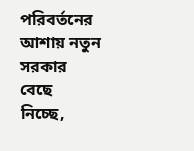পরিবর্তনের আশায় নতুন সরকার বেছে নিচ্ছে,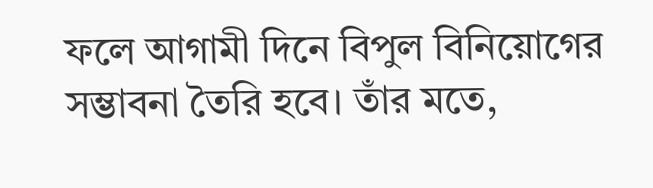ফলে আগামী দিনে বিপুল বিনিয়োগের সম্ভাবনা তৈরি হবে। তাঁর মতে,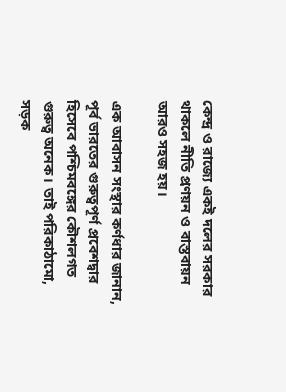কেন্দ্র ও রাজ্যে একই দলের সরকার থাকলে নীতি প্রণয়ন ও বাস্তবায়ন আরও সহজ হয়।

এক আবাসন সংস্থার কর্ণধার জানান, পূর্ব ভারতের গুরুত্বপূর্ণ প্রবেশদ্বার হিসেবে পশ্চিমবঙ্গের কৌশলগত গুরুত্ব অনেক। তাই পরিকাঠামো, সড়ক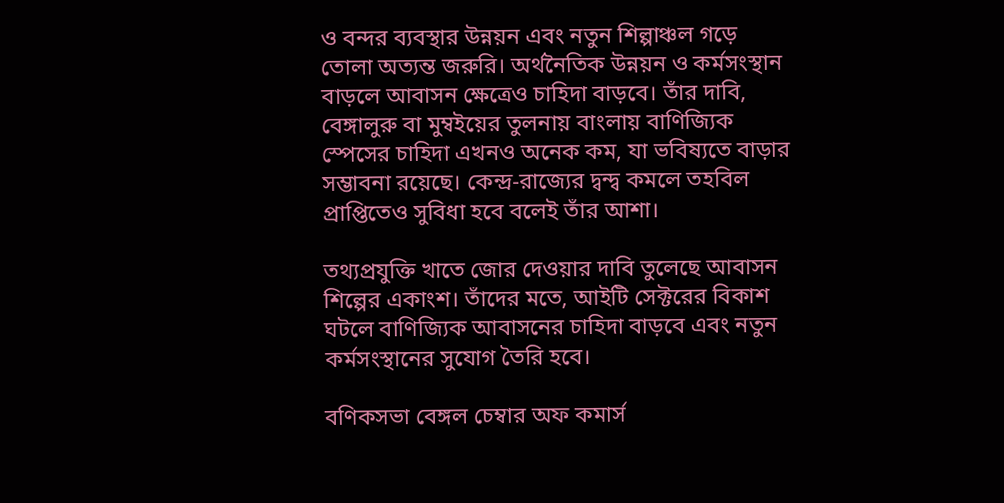ও বন্দর ব্যবস্থার উন্নয়ন এবং নতুন শিল্পাঞ্চল গড়ে তোলা অত্যন্ত জরুরি। অর্থনৈতিক উন্নয়ন ও কর্মসংস্থান বাড়লে আবাসন ক্ষেত্রেও চাহিদা বাড়বে। তাঁর দাবি, বেঙ্গালুরু বা মুম্বইয়ের তুলনায় বাংলায় বাণিজ্যিক স্পেসের চাহিদা এখনও অনেক কম, যা ভবিষ্যতে বাড়ার সম্ভাবনা রয়েছে। কেন্দ্র-রাজ্যের দ্বন্দ্ব কমলে তহবিল প্রাপ্তিতেও সুবিধা হবে বলেই তাঁর আশা।

তথ্যপ্রযুক্তি খাতে জোর দেওয়ার দাবি তুলেছে আবাসন শিল্পের একাংশ। তাঁদের মতে, আইটি সেক্টরের বিকাশ ঘটলে বাণিজ্যিক আবাসনের চাহিদা বাড়বে এবং নতুন কর্মসংস্থানের সুযোগ তৈরি হবে।

বণিকসভা বেঙ্গল চেম্বার অফ কমার্স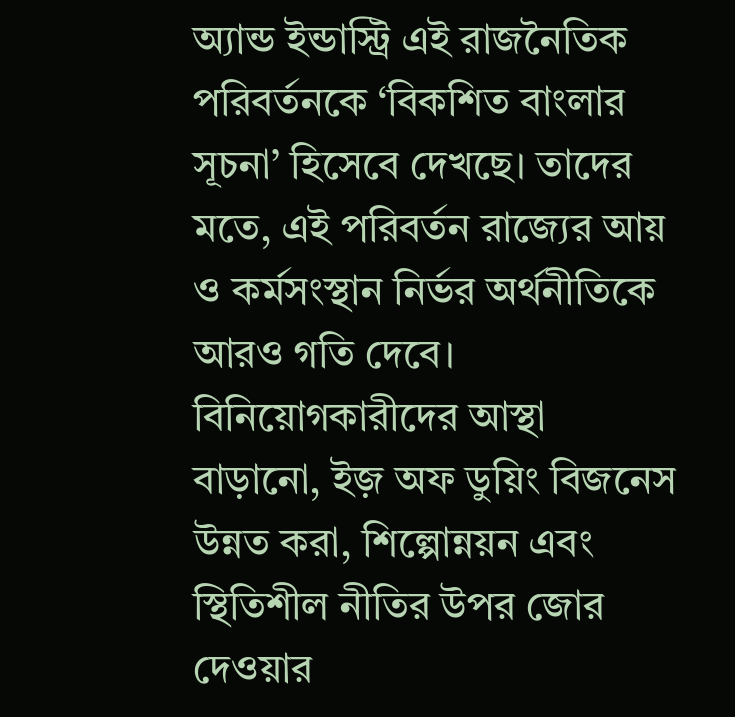অ্যান্ড ইন্ডাস্ট্রি এই রাজনৈতিক পরিবর্তনকে ‘বিকশিত বাংলার সূচনা’ হিসেবে দেখছে। তাদের মতে, এই পরিবর্তন রাজ্যের আয় ও কর্মসংস্থান নির্ভর অর্থনীতিকে আরও গতি দেবে। বিনিয়োগকারীদের আস্থা বাড়ানো, ইজ় অফ ডুয়িং বিজনেস উন্নত করা, শিল্পোন্নয়ন এবং স্থিতিশীল নীতির উপর জোর দেওয়ার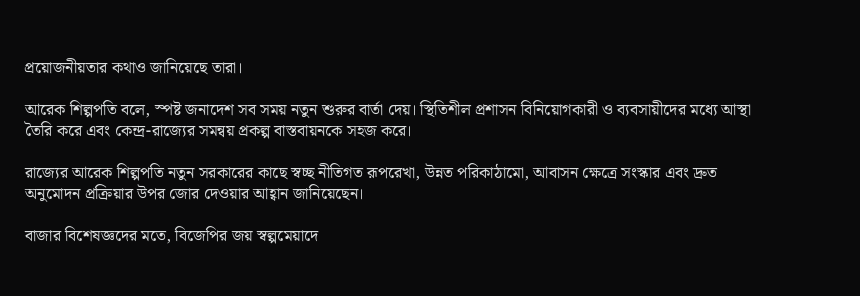প্রয়োজনীয়তার কথাও জানিয়েছে তারা।

আরেক শিল্পপতি বলে, স্পষ্ট জনাদেশ সব সময় নতুন শুরুর বার্তা দেয়। স্থিতিশীল প্রশাসন বিনিয়োগকারী ও ব্যবসায়ীদের মধ্যে আস্থা তৈরি করে এবং কেন্দ্র-রাজ্যের সমন্বয় প্রকল্প বাস্তবায়নকে সহজ করে।

রাজ্যের আরেক শিল্পপতি নতুন সরকারের কাছে স্বচ্ছ নীতিগত রূপরেখা, উন্নত পরিকাঠামো, আবাসন ক্ষেত্রে সংস্কার এবং দ্রুত অনুমোদন প্রক্রিয়ার উপর জোর দেওয়ার আহ্বান জানিয়েছেন।

বাজার বিশেষজ্ঞদের মতে, বিজেপির জয় স্বল্পমেয়াদে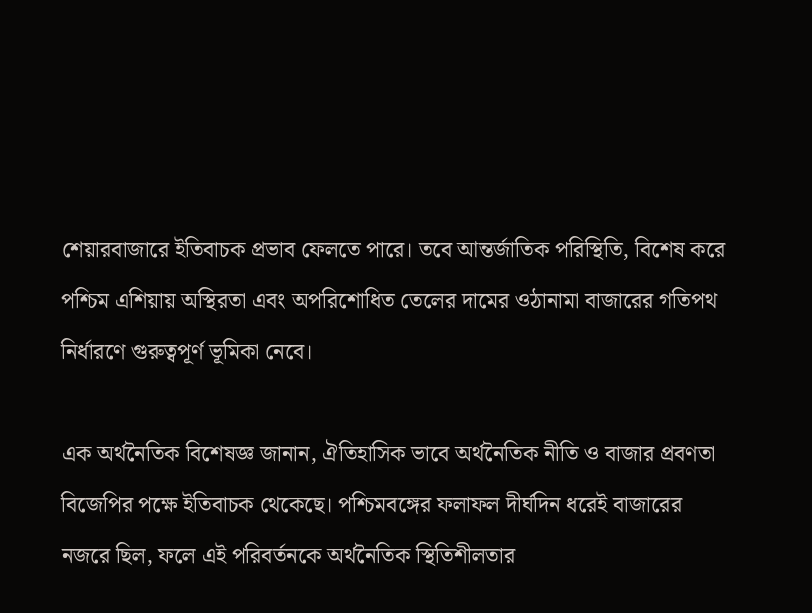শেয়ারবাজারে ইতিবাচক প্রভাব ফেলতে পারে। তবে আন্তর্জাতিক পরিস্থিতি, বিশেষ করে পশ্চিম এশিয়ায় অস্থিরতা এবং অপরিশোধিত তেলের দামের ওঠানামা বাজারের গতিপথ নির্ধারণে গুরুত্বপূর্ণ ভূমিকা নেবে।

এক অর্থনৈতিক বিশেষজ্ঞ জানান, ঐতিহাসিক ভাবে অর্থনৈতিক নীতি ও বাজার প্রবণতা বিজেপির পক্ষে ইতিবাচক থেকেছে। পশ্চিমবঙ্গের ফলাফল দীর্ঘদিন ধরেই বাজারের নজরে ছিল, ফলে এই পরিবর্তনকে অর্থনৈতিক স্থিতিশীলতার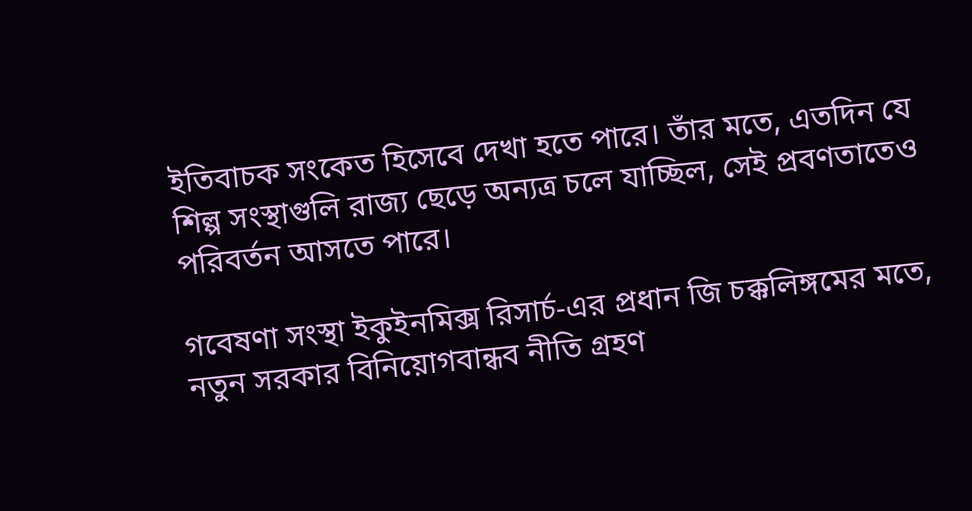ইতিবাচক সংকেত হিসেবে দেখা হতে পারে। তাঁর মতে, এতদিন যে শিল্প সংস্থাগুলি রাজ্য ছেড়ে অন্যত্র চলে যাচ্ছিল, সেই প্রবণতাতেও পরিবর্তন আসতে পারে।

গবেষণা সংস্থা ইকুইনমিক্স রিসার্চ-এর প্রধান জি চক্কলিঙ্গমের মতে, নতুন সরকার বিনিয়োগবান্ধব নীতি গ্রহণ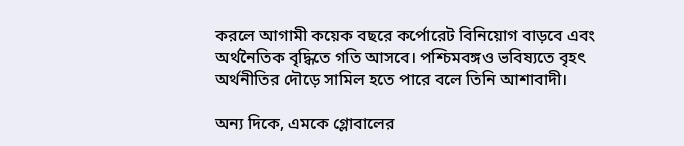করলে আগামী কয়েক বছরে কর্পোরেট বিনিয়োগ বাড়বে এবং অর্থনৈতিক বৃদ্ধিতে গতি আসবে। পশ্চিমবঙ্গও ভবিষ্যতে বৃহৎ অর্থনীতির দৌড়ে সামিল হতে পারে বলে তিনি আশাবাদী।

অন্য দিকে, এমকে গ্লোবালের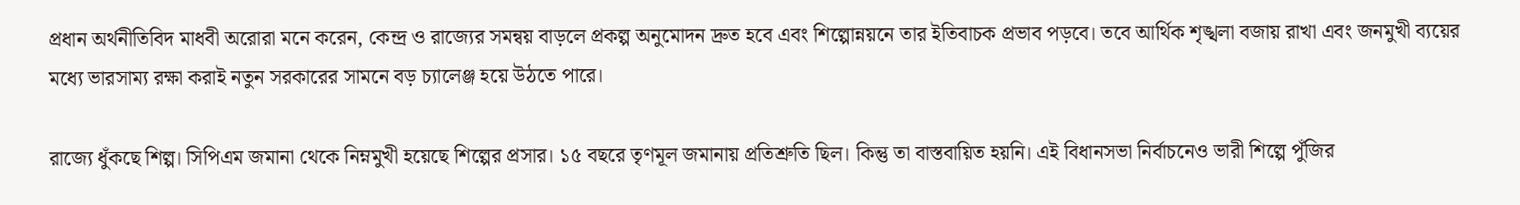প্রধান অর্থনীতিবিদ মাধবী অরোরা মনে করেন, কেন্দ্র ও রাজ্যের সমন্বয় বাড়লে প্রকল্প অনুমোদন দ্রুত হবে এবং শিল্পোন্নয়নে তার ইতিবাচক প্রভাব পড়বে। তবে আর্থিক শৃঙ্খলা বজায় রাখা এবং জনমুখী ব্যয়ের মধ্যে ভারসাম্য রক্ষা করাই নতুন সরকারের সামনে বড় চ্যালেঞ্জ হয়ে উঠতে পারে।

রাজ্যে ধুঁকছে শিল্প। সিপিএম জমানা থেকে নিম্নমুখী হয়েছে শিল্পের প্রসার। ১৫ বছরে তৃণমূল জমানায় প্রতিশ্রুতি ছিল। কিন্তু তা বাস্তবায়িত হয়নি। এই বিধানসভা নির্বাচনেও ভারী শিল্পে পুঁজির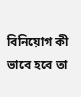বিনিয়োগ কী ভাবে হবে তা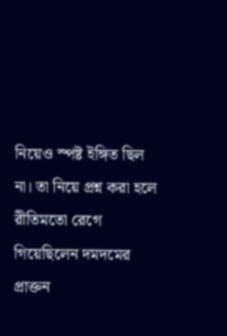নিয়েও স্পষ্ট ইঙ্গিত ছিল না। তা নিয়ে প্রশ্ন করা হলে রীতিমতো রেগে গিয়েছিলেন দমদমের প্রাক্তন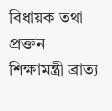বিধায়ক তথা প্রক্তন শিক্ষামন্ত্রী ব্রাত্য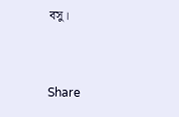বসু।


Share